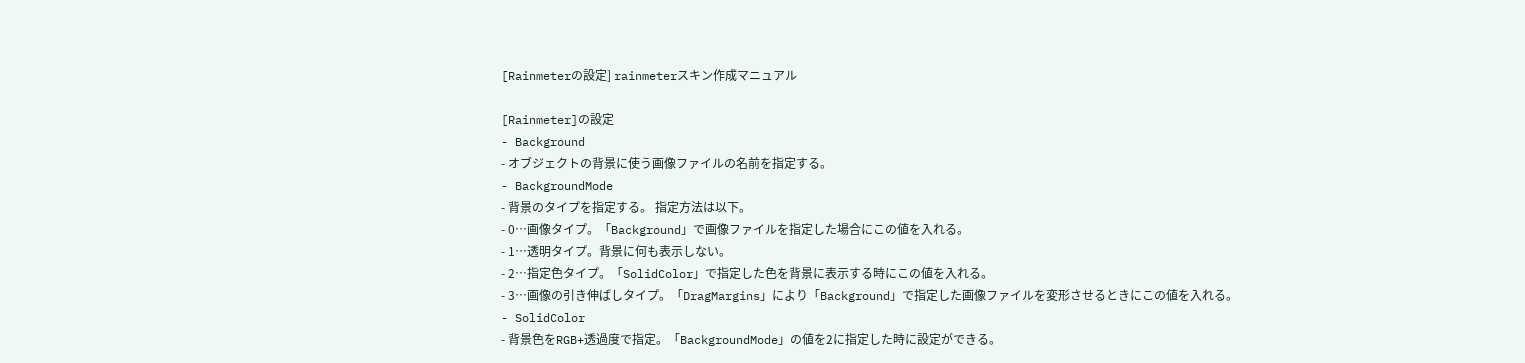[Rainmeterの設定] rainmeterスキン作成マニュアル

[Rainmeter]の設定
- Background
- オブジェクトの背景に使う画像ファイルの名前を指定する。
- BackgroundMode
- 背景のタイプを指定する。 指定方法は以下。
- 0…画像タイプ。「Background」で画像ファイルを指定した場合にこの値を入れる。
- 1…透明タイプ。背景に何も表示しない。
- 2…指定色タイプ。「SolidColor」で指定した色を背景に表示する時にこの値を入れる。
- 3…画像の引き伸ばしタイプ。「DragMargins」により「Background」で指定した画像ファイルを変形させるときにこの値を入れる。
- SolidColor
- 背景色をRGB+透過度で指定。「BackgroundMode」の値を2に指定した時に設定ができる。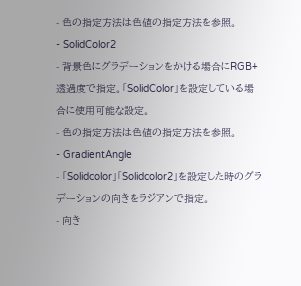- 色の指定方法は色値の指定方法を参照。
- SolidColor2
- 背景色にグラデーションをかける場合にRGB+透過度で指定。「SolidColor」を設定している場合に使用可能な設定。
- 色の指定方法は色値の指定方法を参照。
- GradientAngle
- 「Solidcolor」「Solidcolor2」を設定した時のグラデーションの向きをラジアンで指定。
- 向き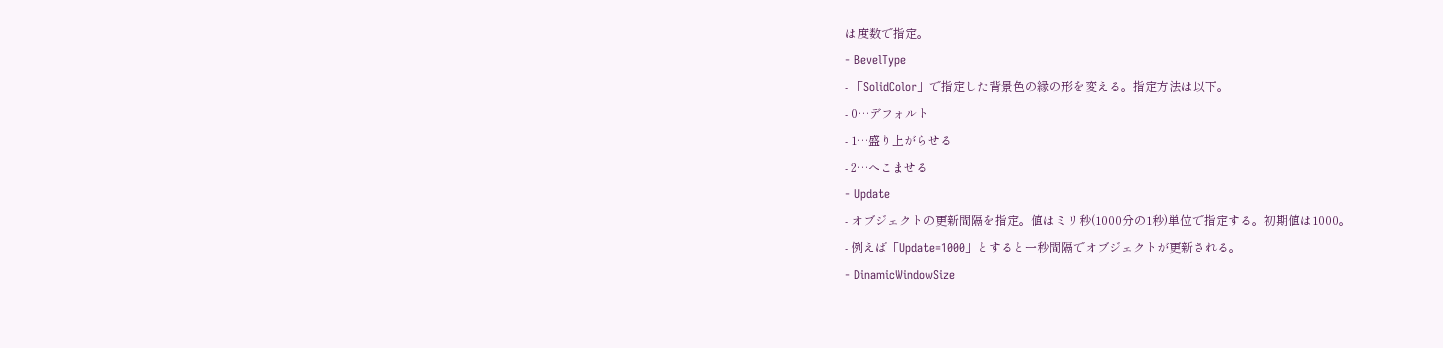は度数で指定。
- BevelType
- 「SolidColor」で指定した背景色の縁の形を変える。指定方法は以下。
- 0…デフォルト
- 1…盛り上がらせる
- 2…へこませる
- Update
- オブジェクトの更新間隔を指定。値はミリ秒(1000分の1秒)単位で指定する。初期値は1000。
- 例えば「Update=1000」とすると一秒間隔でオブジェクトが更新される。
- DinamicWindowSize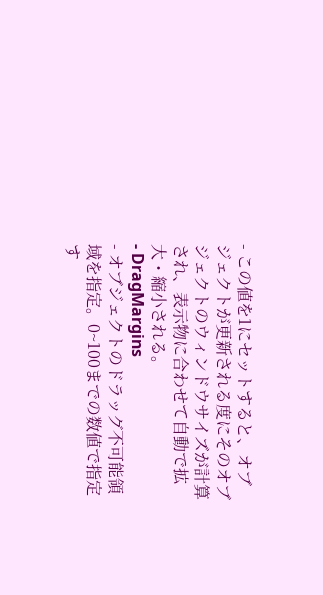- この値を1にセットすると、オブジェクトが更新される度にそのオブジェクトのウィンドウサイズが計算され、表示物に合わせて自動で拡大・縮小される。
- DragMargins
- オブジェクトのドラッグ不可能領域を指定。0~100までの数値で指定す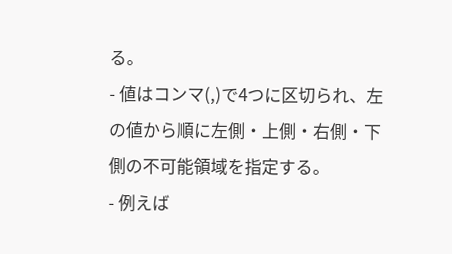る。
- 値はコンマ(,)で4つに区切られ、左の値から順に左側・上側・右側・下側の不可能領域を指定する。
- 例えば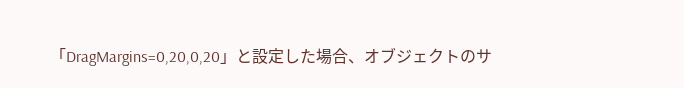「DragMargins=0,20,0,20」と設定した場合、オブジェクトのサ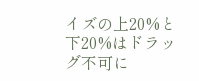イズの上20%と下20%はドラッグ不可に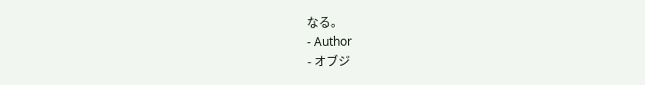なる。
- Author
- オブジ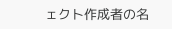ェクト作成者の名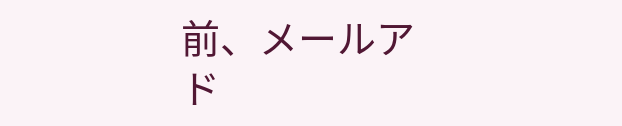前、メールアド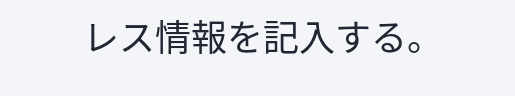レス情報を記入する。